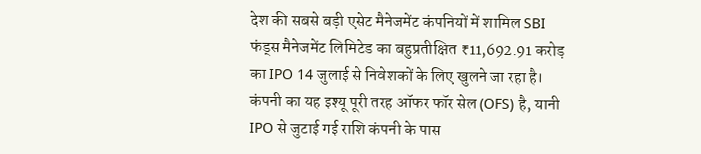देश की सबसे बड़ी एसेट मैनेजमेंट कंपनियों में शामिल SBI फंड्स मैनेजमेंट लिमिटेड का बहुप्रतीक्षित ₹11,692.91 करोड़ का IPO 14 जुलाई से निवेशकों के लिए खुलने जा रहा है। कंपनी का यह इश्यू पूरी तरह ऑफर फॉर सेल (OFS) है, यानी IPO से जुटाई गई राशि कंपनी के पास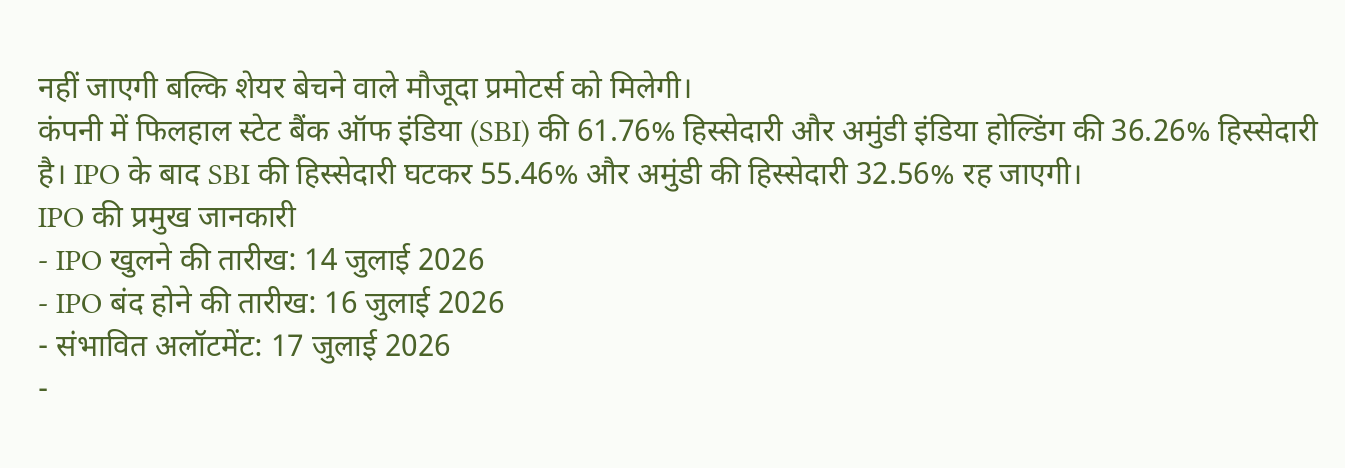नहीं जाएगी बल्कि शेयर बेचने वाले मौजूदा प्रमोटर्स को मिलेगी।
कंपनी में फिलहाल स्टेट बैंक ऑफ इंडिया (SBI) की 61.76% हिस्सेदारी और अमुंडी इंडिया होल्डिंग की 36.26% हिस्सेदारी है। IPO के बाद SBI की हिस्सेदारी घटकर 55.46% और अमुंडी की हिस्सेदारी 32.56% रह जाएगी।
IPO की प्रमुख जानकारी
- IPO खुलने की तारीख: 14 जुलाई 2026
- IPO बंद होने की तारीख: 16 जुलाई 2026
- संभावित अलॉटमेंट: 17 जुलाई 2026
-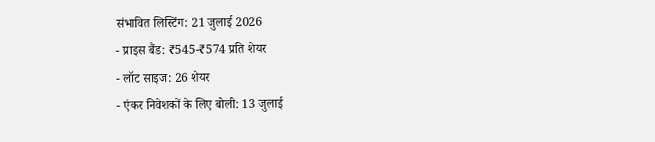संभावित लिस्टिंग: 21 जुलाई 2026
- प्राइस बैंड: ₹545-₹574 प्रति शेयर
- लॉट साइज: 26 शेयर
- एंकर निवेशकों के लिए बोली: 13 जुलाई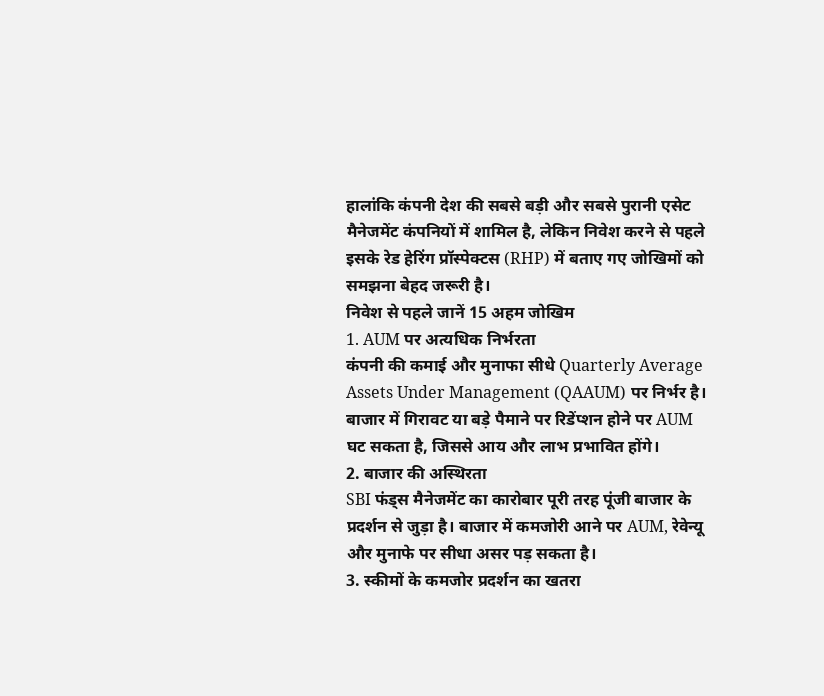हालांकि कंपनी देश की सबसे बड़ी और सबसे पुरानी एसेट मैनेजमेंट कंपनियों में शामिल है, लेकिन निवेश करने से पहले इसके रेड हेरिंग प्रॉस्पेक्टस (RHP) में बताए गए जोखिमों को समझना बेहद जरूरी है।
निवेश से पहले जानें 15 अहम जोखिम
1. AUM पर अत्यधिक निर्भरता
कंपनी की कमाई और मुनाफा सीधे Quarterly Average Assets Under Management (QAAUM) पर निर्भर है। बाजार में गिरावट या बड़े पैमाने पर रिडेंप्शन होने पर AUM घट सकता है, जिससे आय और लाभ प्रभावित होंगे।
2. बाजार की अस्थिरता
SBI फंड्स मैनेजमेंट का कारोबार पूरी तरह पूंजी बाजार के प्रदर्शन से जुड़ा है। बाजार में कमजोरी आने पर AUM, रेवेन्यू और मुनाफे पर सीधा असर पड़ सकता है।
3. स्कीमों के कमजोर प्रदर्शन का खतरा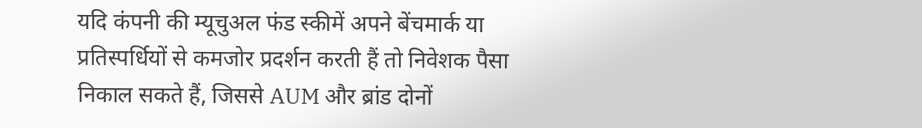यदि कंपनी की म्यूचुअल फंड स्कीमें अपने बेंचमार्क या प्रतिस्पर्धियों से कमजोर प्रदर्शन करती हैं तो निवेशक पैसा निकाल सकते हैं, जिससे AUM और ब्रांड दोनों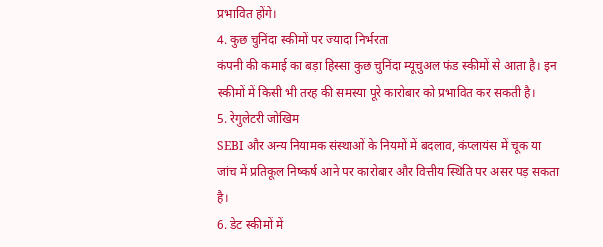प्रभावित होंगे।
4. कुछ चुनिंदा स्कीमों पर ज्यादा निर्भरता
कंपनी की कमाई का बड़ा हिस्सा कुछ चुनिंदा म्यूचुअल फंड स्कीमों से आता है। इन स्कीमों में किसी भी तरह की समस्या पूरे कारोबार को प्रभावित कर सकती है।
5. रेगुलेटरी जोखिम
SEBI और अन्य नियामक संस्थाओं के नियमों में बदलाव, कंप्लायंस में चूक या जांच में प्रतिकूल निष्कर्ष आने पर कारोबार और वित्तीय स्थिति पर असर पड़ सकता है।
6. डेट स्कीमों में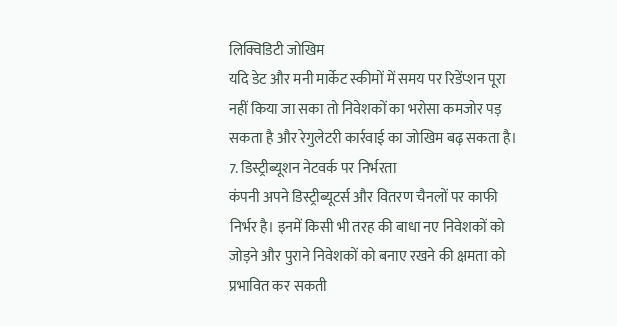लिक्विडिटी जोखिम
यदि डेट और मनी मार्केट स्कीमों में समय पर रिडेंप्शन पूरा नहीं किया जा सका तो निवेशकों का भरोसा कमजोर पड़ सकता है और रेगुलेटरी कार्रवाई का जोखिम बढ़ सकता है।
7. डिस्ट्रीब्यूशन नेटवर्क पर निर्भरता
कंपनी अपने डिस्ट्रीब्यूटर्स और वितरण चैनलों पर काफी निर्भर है। इनमें किसी भी तरह की बाधा नए निवेशकों को जोड़ने और पुराने निवेशकों को बनाए रखने की क्षमता को प्रभावित कर सकती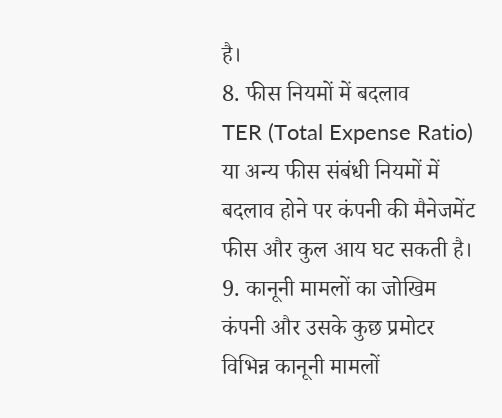है।
8. फीस नियमों में बदलाव
TER (Total Expense Ratio) या अन्य फीस संबंधी नियमों में बदलाव होने पर कंपनी की मैनेजमेंट फीस और कुल आय घट सकती है।
9. कानूनी मामलों का जोखिम
कंपनी और उसके कुछ प्रमोटर विभिन्न कानूनी मामलों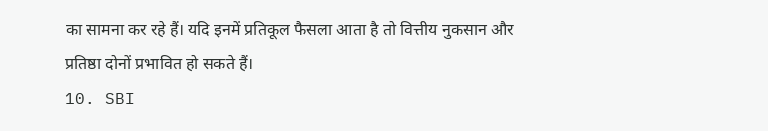का सामना कर रहे हैं। यदि इनमें प्रतिकूल फैसला आता है तो वित्तीय नुकसान और प्रतिष्ठा दोनों प्रभावित हो सकते हैं।
10. SBI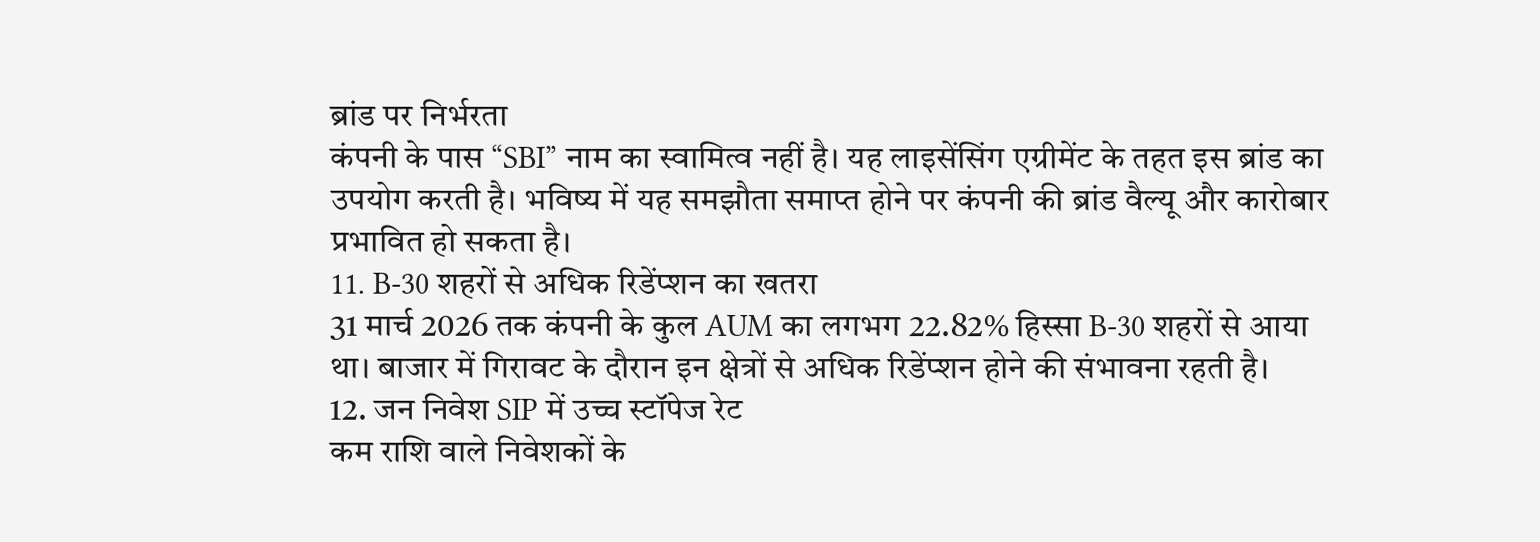ब्रांड पर निर्भरता
कंपनी के पास “SBI” नाम का स्वामित्व नहीं है। यह लाइसेंसिंग एग्रीमेंट के तहत इस ब्रांड का उपयोग करती है। भविष्य में यह समझौता समाप्त होने पर कंपनी की ब्रांड वैल्यू और कारोबार प्रभावित हो सकता है।
11. B-30 शहरों से अधिक रिडेंप्शन का खतरा
31 मार्च 2026 तक कंपनी के कुल AUM का लगभग 22.82% हिस्सा B-30 शहरों से आया था। बाजार में गिरावट के दौरान इन क्षेत्रों से अधिक रिडेंप्शन होने की संभावना रहती है।
12. जन निवेश SIP में उच्च स्टॉपेज रेट
कम राशि वाले निवेशकों के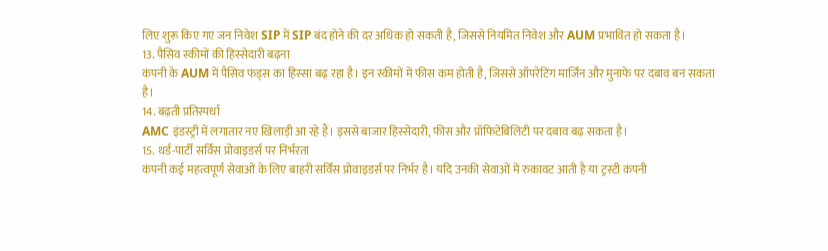लिए शुरू किए गए जन निवेश SIP में SIP बंद होने की दर अधिक हो सकती है, जिससे नियमित निवेश और AUM प्रभावित हो सकता है।
13. पैसिव स्कीमों की हिस्सेदारी बढ़ना
कंपनी के AUM में पैसिव फंड्स का हिस्सा बढ़ रहा है। इन स्कीमों में फीस कम होती है, जिससे ऑपरेटिंग मार्जिन और मुनाफे पर दबाव बन सकता है।
14. बढ़ती प्रतिस्पर्धा
AMC इंडस्ट्री में लगातार नए खिलाड़ी आ रहे हैं। इससे बाजार हिस्सेदारी, फीस और प्रॉफिटेबिलिटी पर दबाव बढ़ सकता है।
15. थर्ड-पार्टी सर्विस प्रोवाइडर्स पर निर्भरता
कंपनी कई महत्वपूर्ण सेवाओं के लिए बाहरी सर्विस प्रोवाइडर्स पर निर्भर है। यदि उनकी सेवाओं में रुकावट आती है या ट्रस्टी कंपनी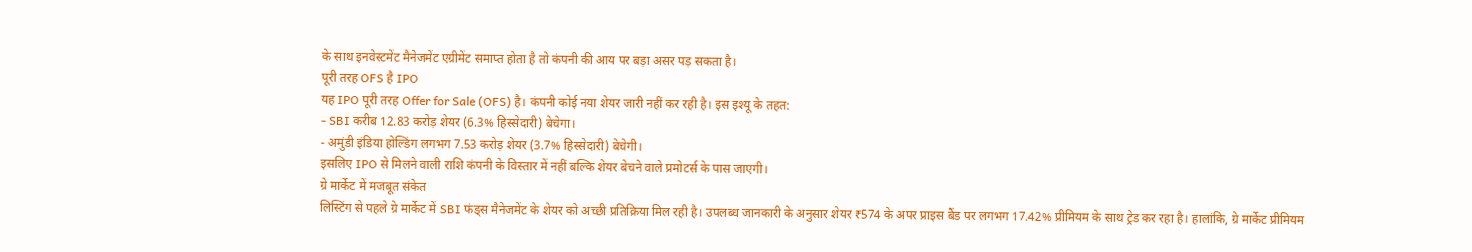के साथ इनवेस्टमेंट मैनेजमेंट एग्रीमेंट समाप्त होता है तो कंपनी की आय पर बड़ा असर पड़ सकता है।
पूरी तरह OFS है IPO
यह IPO पूरी तरह Offer for Sale (OFS) है। कंपनी कोई नया शेयर जारी नहीं कर रही है। इस इश्यू के तहत:
- SBI करीब 12.83 करोड़ शेयर (6.3% हिस्सेदारी) बेचेगा।
- अमुंडी इंडिया होल्डिंग लगभग 7.53 करोड़ शेयर (3.7% हिस्सेदारी) बेचेगी।
इसलिए IPO से मिलने वाली राशि कंपनी के विस्तार में नहीं बल्कि शेयर बेचने वाले प्रमोटर्स के पास जाएगी।
ग्रे मार्केट में मजबूत संकेत
लिस्टिंग से पहले ग्रे मार्केट में SBI फंड्स मैनेजमेंट के शेयर को अच्छी प्रतिक्रिया मिल रही है। उपलब्ध जानकारी के अनुसार शेयर ₹574 के अपर प्राइस बैंड पर लगभग 17.42% प्रीमियम के साथ ट्रेड कर रहा है। हालांकि, ग्रे मार्केट प्रीमियम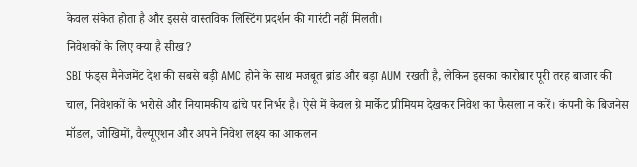केवल संकेत होता है और इससे वास्तविक लिस्टिंग प्रदर्शन की गारंटी नहीं मिलती।
निवेशकों के लिए क्या है सीख?
SBI फंड्स मैनेजमेंट देश की सबसे बड़ी AMC होने के साथ मजबूत ब्रांड और बड़ा AUM रखती है, लेकिन इसका कारोबार पूरी तरह बाजार की चाल, निवेशकों के भरोसे और नियामकीय ढांचे पर निर्भर है। ऐसे में केवल ग्रे मार्केट प्रीमियम देखकर निवेश का फैसला न करें। कंपनी के बिजनेस मॉडल, जोखिमों, वैल्यूएशन और अपने निवेश लक्ष्य का आकलन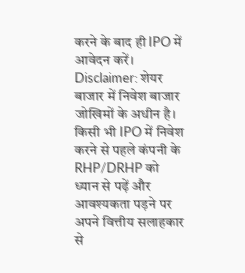करने के बाद ही IPO में आवेदन करें।
Disclaimer: शेयर बाजार में निवेश बाजार जोखिमों के अधीन है। किसी भी IPO में निवेश करने से पहले कंपनी के RHP/DRHP को ध्यान से पढ़ें और आवश्यकता पड़ने पर अपने वित्तीय सलाहकार से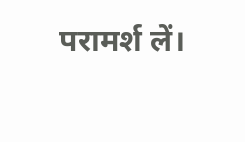परामर्श लें।